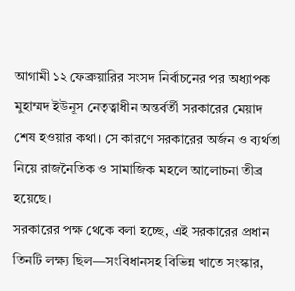আগামী ১২ ফেব্রুয়ারির সংসদ নির্বাচনের পর অধ্যাপক মুহাম্মদ ইউনূস নেতৃত্বাধীন অন্তর্বর্তী সরকারের মেয়াদ শেষ হওয়ার কথা। সে কারণে সরকারের অর্জন ও ব্যর্থতা নিয়ে রাজনৈতিক ও সামাজিক মহলে আলোচনা তীব্র হয়েছে।
সরকারের পক্ষ থেকে বলা হচ্ছে, এই সরকারের প্রধান তিনটি লক্ষ্য ছিল—সংবিধানসহ বিভিন্ন খাতে সংস্কার,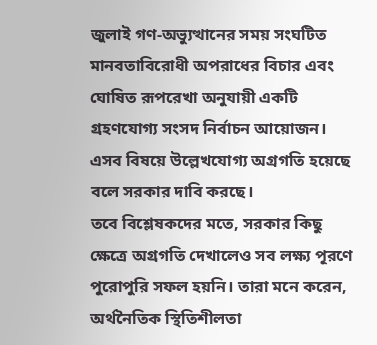জুলাই গণ-অভ্যুত্থানের সময় সংঘটিত মানবতাবিরোধী অপরাধের বিচার এবং ঘোষিত রূপরেখা অনুযায়ী একটি গ্রহণযোগ্য সংসদ নির্বাচন আয়োজন। এসব বিষয়ে উল্লেখযোগ্য অগ্রগতি হয়েছে বলে সরকার দাবি করছে।
তবে বিশ্লেষকদের মতে, সরকার কিছু ক্ষেত্রে অগ্রগতি দেখালেও সব লক্ষ্য পূরণে পুরোপুরি সফল হয়নি। তারা মনে করেন, অর্থনৈতিক স্থিতিশীলতা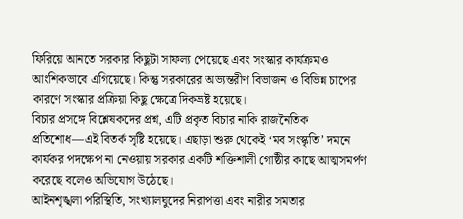ফিরিয়ে আনতে সরকার কিছুটা সাফল্য পেয়েছে এবং সংস্কার কার্যক্রমও আংশিকভাবে এগিয়েছে। কিন্তু সরকারের অভ্যন্তরীণ বিভাজন ও বিভিন্ন চাপের কারণে সংস্কার প্রক্রিয়া কিছু ক্ষেত্রে দিকভ্রষ্ট হয়েছে।
বিচার প্রসঙ্গে বিশ্লেষকদের প্রশ্ন, এটি প্রকৃত বিচার নাকি রাজনৈতিক প্রতিশোধ—এই বিতর্ক সৃষ্টি হয়েছে। এছাড়া শুরু থেকেই ‘মব সংস্কৃতি’ দমনে কার্যকর পদক্ষেপ না নেওয়ায় সরকার একটি শক্তিশালী গোষ্ঠীর কাছে আত্মসমর্পণ করেছে বলেও অভিযোগ উঠেছে।
আইনশৃঙ্খলা পরিস্থিতি, সংখ্যালঘুদের নিরাপত্তা এবং নারীর সমতার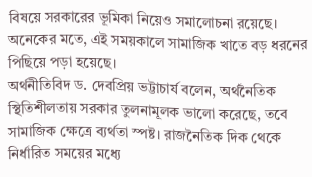বিষয়ে সরকারের ভূমিকা নিয়েও সমালোচনা রয়েছে। অনেকের মতে, এই সময়কালে সামাজিক খাতে বড় ধরনের পিছিয়ে পড়া হয়েছে।
অর্থনীতিবিদ ড. দেবপ্রিয় ভট্টাচার্য বলেন, অর্থনৈতিক স্থিতিশীলতায় সরকার তুলনামূলক ভালো করেছে, তবে সামাজিক ক্ষেত্রে ব্যর্থতা স্পষ্ট। রাজনৈতিক দিক থেকে নির্ধারিত সময়ের মধ্যে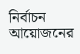নির্বাচন আয়োজনের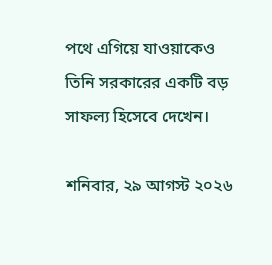পথে এগিয়ে যাওয়াকেও তিনি সরকারের একটি বড় সাফল্য হিসেবে দেখেন।

শনিবার, ২৯ আগস্ট ২০২৬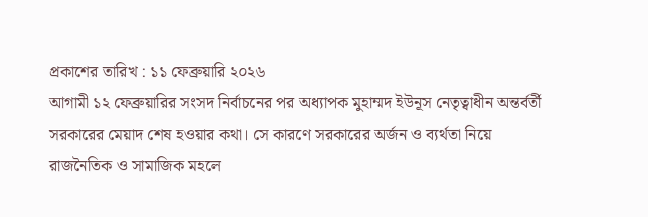প্রকাশের তারিখ : ১১ ফেব্রুয়ারি ২০২৬
আগামী ১২ ফেব্রুয়ারির সংসদ নির্বাচনের পর অধ্যাপক মুহাম্মদ ইউনূস নেতৃত্বাধীন অন্তর্বর্তী সরকারের মেয়াদ শেষ হওয়ার কথা। সে কারণে সরকারের অর্জন ও ব্যর্থতা নিয়ে রাজনৈতিক ও সামাজিক মহলে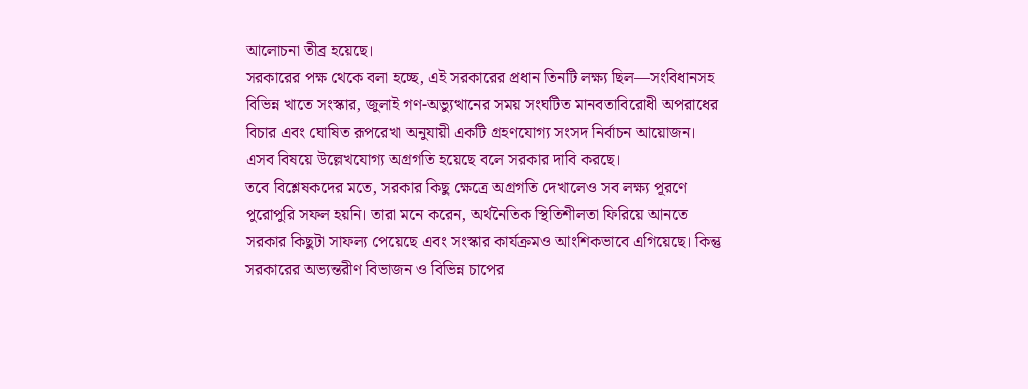আলোচনা তীব্র হয়েছে।
সরকারের পক্ষ থেকে বলা হচ্ছে, এই সরকারের প্রধান তিনটি লক্ষ্য ছিল—সংবিধানসহ বিভিন্ন খাতে সংস্কার, জুলাই গণ-অভ্যুত্থানের সময় সংঘটিত মানবতাবিরোধী অপরাধের বিচার এবং ঘোষিত রূপরেখা অনুযায়ী একটি গ্রহণযোগ্য সংসদ নির্বাচন আয়োজন। এসব বিষয়ে উল্লেখযোগ্য অগ্রগতি হয়েছে বলে সরকার দাবি করছে।
তবে বিশ্লেষকদের মতে, সরকার কিছু ক্ষেত্রে অগ্রগতি দেখালেও সব লক্ষ্য পূরণে পুরোপুরি সফল হয়নি। তারা মনে করেন, অর্থনৈতিক স্থিতিশীলতা ফিরিয়ে আনতে সরকার কিছুটা সাফল্য পেয়েছে এবং সংস্কার কার্যক্রমও আংশিকভাবে এগিয়েছে। কিন্তু সরকারের অভ্যন্তরীণ বিভাজন ও বিভিন্ন চাপের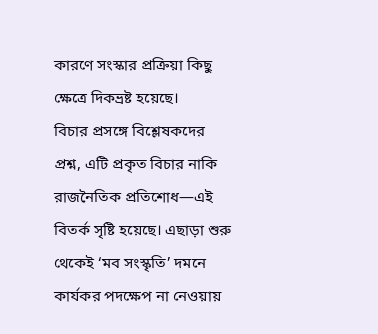কারণে সংস্কার প্রক্রিয়া কিছু ক্ষেত্রে দিকভ্রষ্ট হয়েছে।
বিচার প্রসঙ্গে বিশ্লেষকদের প্রশ্ন, এটি প্রকৃত বিচার নাকি রাজনৈতিক প্রতিশোধ—এই বিতর্ক সৃষ্টি হয়েছে। এছাড়া শুরু থেকেই ‘মব সংস্কৃতি’ দমনে কার্যকর পদক্ষেপ না নেওয়ায়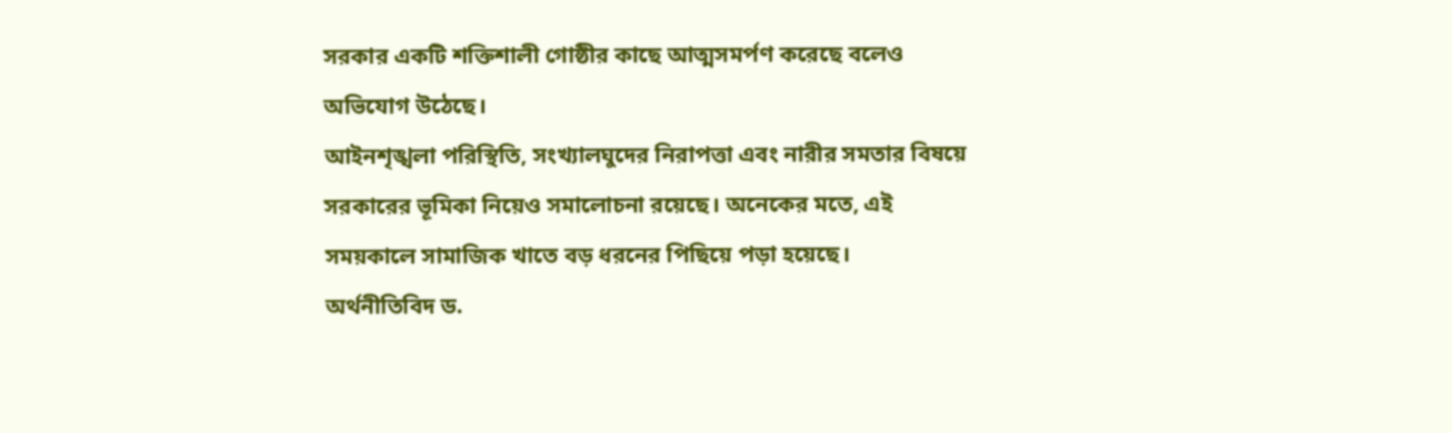সরকার একটি শক্তিশালী গোষ্ঠীর কাছে আত্মসমর্পণ করেছে বলেও অভিযোগ উঠেছে।
আইনশৃঙ্খলা পরিস্থিতি, সংখ্যালঘুদের নিরাপত্তা এবং নারীর সমতার বিষয়ে সরকারের ভূমিকা নিয়েও সমালোচনা রয়েছে। অনেকের মতে, এই সময়কালে সামাজিক খাতে বড় ধরনের পিছিয়ে পড়া হয়েছে।
অর্থনীতিবিদ ড.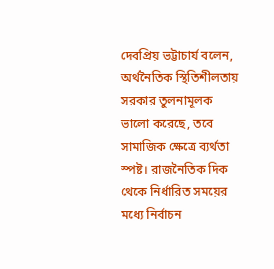দেবপ্রিয় ভট্টাচার্য বলেন, অর্থনৈতিক স্থিতিশীলতায় সরকার তুলনামূলক ভালো করেছে, তবে সামাজিক ক্ষেত্রে ব্যর্থতা স্পষ্ট। রাজনৈতিক দিক থেকে নির্ধারিত সময়ের মধ্যে নির্বাচন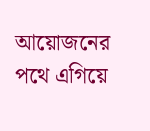আয়োজনের পথে এগিয়ে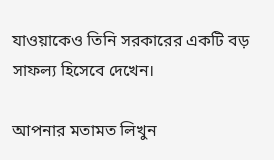যাওয়াকেও তিনি সরকারের একটি বড় সাফল্য হিসেবে দেখেন।

আপনার মতামত লিখুন